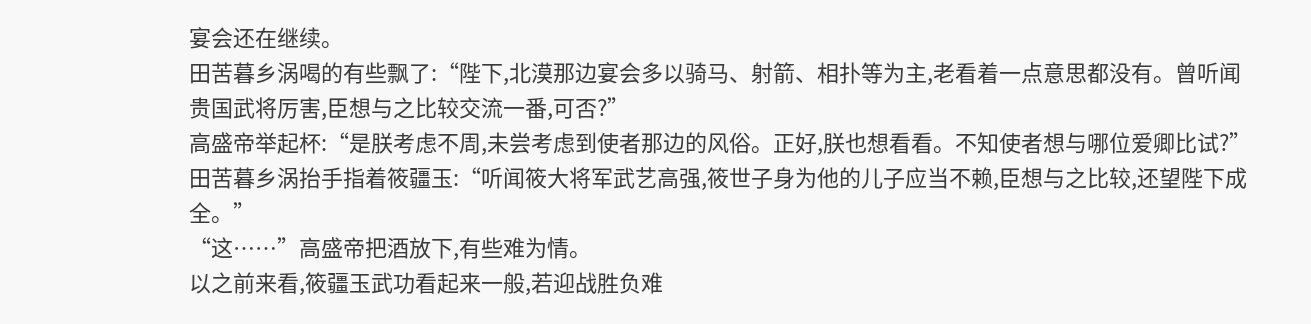宴会还在继续。
田苦暮乡涡喝的有些飘了:“陛下,北漠那边宴会多以骑马、射箭、相扑等为主,老看着一点意思都没有。曾听闻贵国武将厉害,臣想与之比较交流一番,可否?”
高盛帝举起杯:“是朕考虑不周,未尝考虑到使者那边的风俗。正好,朕也想看看。不知使者想与哪位爱卿比试?”
田苦暮乡涡抬手指着筱疆玉:“听闻筱大将军武艺高强,筱世子身为他的儿子应当不赖,臣想与之比较,还望陛下成全。”
“这……”高盛帝把酒放下,有些难为情。
以之前来看,筱疆玉武功看起来一般,若迎战胜负难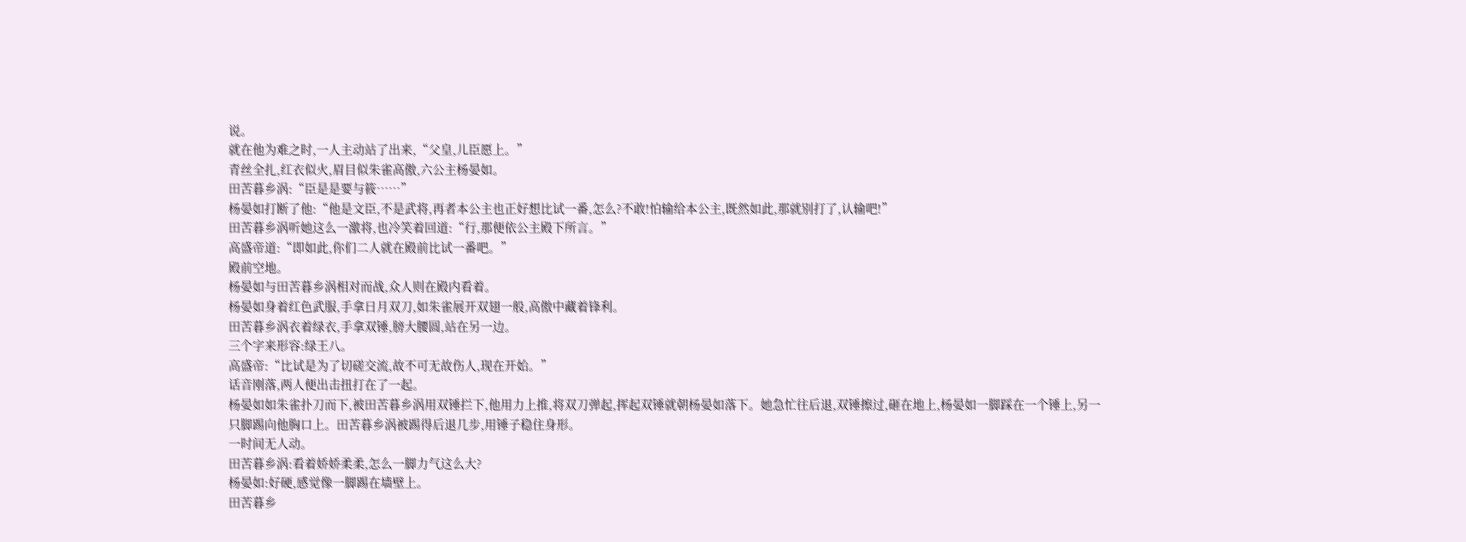说。
就在他为难之时,一人主动站了出来,“父皇,儿臣愿上。”
青丝全扎,红衣似火,眉目似朱雀高傲,六公主杨晏如。
田苦暮乡涡:“臣是是要与筱……”
杨晏如打断了他:“他是文臣,不是武将,再者本公主也正好想比试一番,怎么?不敢!怕输给本公主,既然如此,那就别打了,认输吧!”
田苦暮乡涡听她这么一激将,也冷笑着回道:“行,那便依公主殿下所言。”
高盛帝道:“即如此,你们二人就在殿前比试一番吧。”
殿前空地。
杨晏如与田苦暮乡涡相对而战,众人则在殿内看着。
杨晏如身着红色武服,手拿日月双刀,如朱雀展开双翅一般,高傲中藏着锋利。
田苦暮乡涡衣着绿衣,手拿双锤,膀大腰圆,站在另一边。
三个字来形容:绿王八。
高盛帝:“比试是为了切磋交流,故不可无故伤人,现在开始。”
话音刚落,两人便出击扭打在了一起。
杨晏如如朱雀扑刀而下,被田苦暮乡涡用双锤拦下,他用力上推,将双刀弹起,挥起双锤就朝杨晏如落下。她急忙往后退,双锤擦过,砸在地上,杨晏如一脚踩在一个锤上,另一只脚踢向他胸口上。田苦暮乡涡被踢得后退几步,用锤子稳住身形。
一时间无人动。
田苦暮乡涡:看着娇娇柔柔,怎么一脚力气这么大?
杨晏如:好硬,感觉像一脚踢在墙壁上。
田苦暮乡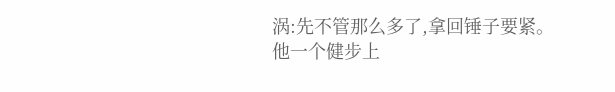涡:先不管那么多了,拿回锤子要紧。
他一个健步上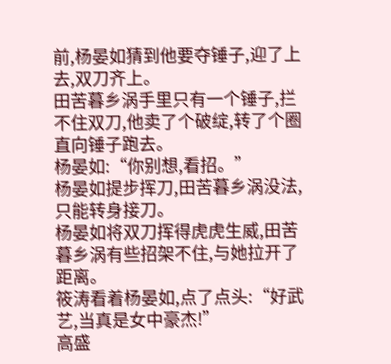前,杨晏如猜到他要夺锤子,迎了上去,双刀齐上。
田苦暮乡涡手里只有一个锤子,拦不住双刀,他卖了个破绽,转了个圈直向锤子跑去。
杨晏如:“你别想,看招。”
杨晏如提步挥刀,田苦暮乡涡没法,只能转身接刀。
杨晏如将双刀挥得虎虎生威,田苦暮乡涡有些招架不住,与她拉开了距离。
筱涛看着杨晏如,点了点头:“好武艺,当真是女中豪杰!”
高盛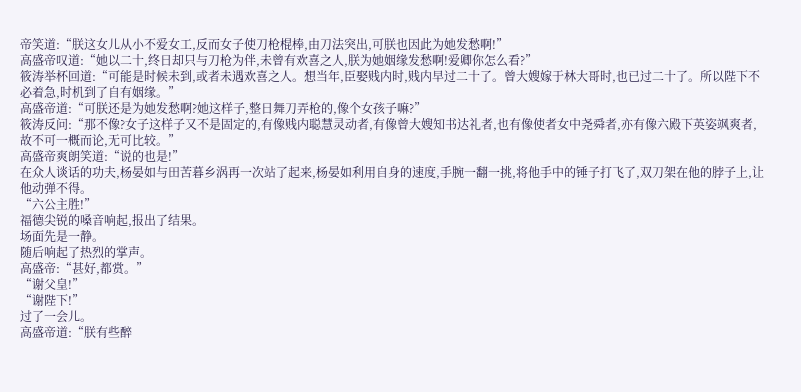帝笑道:“朕这女儿从小不爱女工,反而女子使刀枪棍棒,由刀法突出,可朕也因此为她发愁啊!”
高盛帝叹道:“她以二十,终日却只与刀枪为伴,未曾有欢喜之人,朕为她姻缘发愁啊!爱卿你怎么看?”
筱涛举杯回道:“可能是时候未到,或者未遇欢喜之人。想当年,臣娶贱内时,贱内早过二十了。曾大嫂嫁于林大哥时,也已过二十了。所以陛下不必着急,时机到了自有姻缘。”
高盛帝道:“可朕还是为她发愁啊?她这样子,整日舞刀弄枪的,像个女孩子嘛?”
筱涛反问:“那不像?女子这样子又不是固定的,有像贱内聪慧灵动者,有像曾大嫂知书达礼者,也有像使者女中尧舜者,亦有像六殿下英姿飒爽者,故不可一概而论,无可比较。”
高盛帝爽朗笑道:“说的也是!”
在众人谈话的功夫,杨晏如与田苦暮乡涡再一次站了起来,杨晏如利用自身的速度,手腕一翻一挑,将他手中的锤子打飞了,双刀架在他的脖子上,让他动弹不得。
“六公主胜!”
福德尖锐的嗓音响起,报出了结果。
场面先是一静。
随后响起了热烈的掌声。
高盛帝:“甚好,都赏。”
“谢父皇!”
“谢陛下!”
过了一会儿。
高盛帝道:“朕有些醉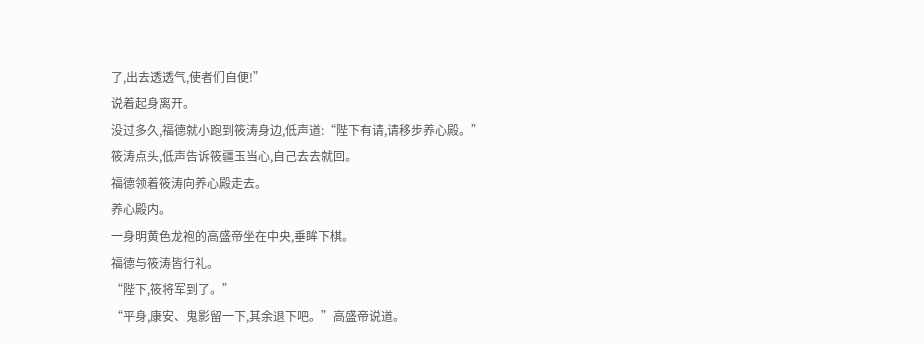了,出去透透气,使者们自便!”
说着起身离开。
没过多久,福德就小跑到筱涛身边,低声道:“陛下有请,请移步养心殿。”
筱涛点头,低声告诉筱疆玉当心,自己去去就回。
福德领着筱涛向养心殿走去。
养心殿内。
一身明黄色龙袍的高盛帝坐在中央,垂眸下棋。
福德与筱涛皆行礼。
“陛下,筱将军到了。”
“平身,康安、鬼影留一下,其余退下吧。”高盛帝说道。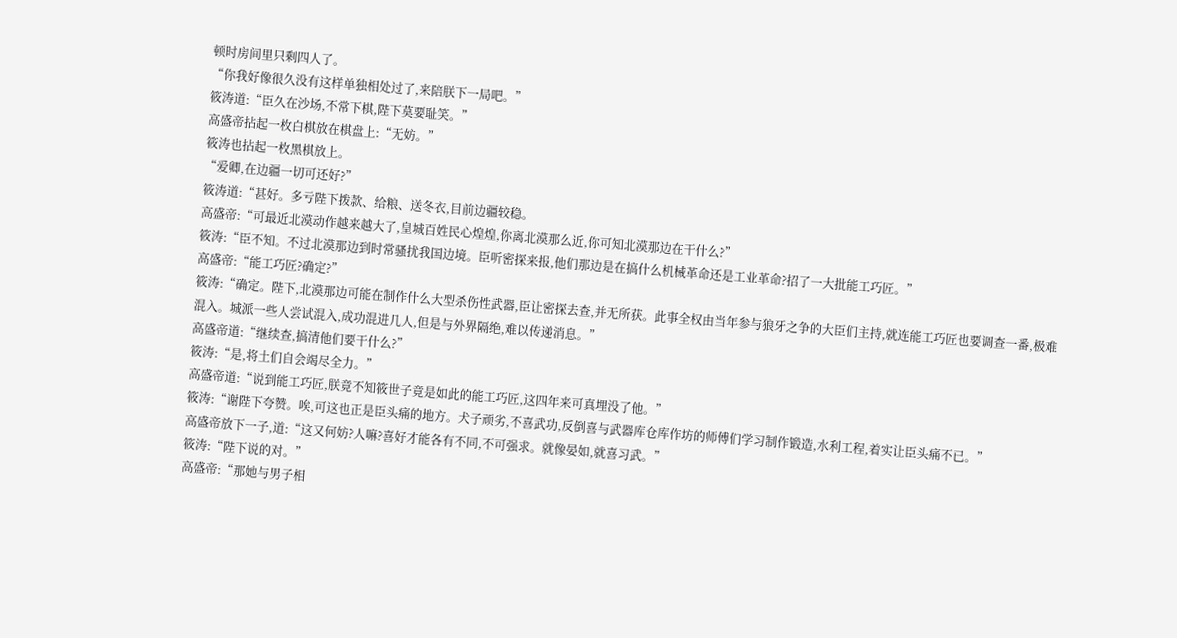顿时房间里只剩四人了。
“你我好像很久没有这样单独相处过了,来陪朕下一局吧。”
筱涛道:“臣久在沙场,不常下棋,陛下莫要耻笑。”
高盛帝拈起一枚白棋放在棋盘上:“无妨。”
筱涛也拈起一枚黑棋放上。
“爱卿,在边疆一切可还好?”
筱涛道:“甚好。多亏陛下拨款、给粮、送冬衣,目前边疆较稳。
高盛帝:“可最近北漠动作越来越大了,皇城百姓民心煌煌,你离北漠那么近,你可知北漠那边在干什么?”
筱涛:“臣不知。不过北漠那边到时常骚扰我国边境。臣听密探来报,他们那边是在搞什么机械革命还是工业革命?招了一大批能工巧匠。”
高盛帝:“能工巧匠?确定?”
筱涛:“确定。陛下,北漠那边可能在制作什么大型杀伤性武器,臣让密探去查,并无所获。此事全权由当年参与狼牙之争的大臣们主持,就连能工巧匠也要调查一番,极难混入。城派一些人尝试混入,成功混进几人,但是与外界隔绝,难以传递消息。”
高盛帝道:“继续查,搞清他们要干什么?”
筱涛:“是,将土们自会竭尽全力。”
高盛帝道:“说到能工巧匠,朕竟不知筱世子竟是如此的能工巧匠,这四年来可真埋没了他。”
筱涛:“谢陛下夸赞。唉,可这也正是臣头痛的地方。犬子顽劣,不喜武功,反倒喜与武器库仓库作坊的师傅们学习制作锻造,水利工程,着实让臣头痛不已。”
高盛帝放下一子,道:“这又何妨?人嘛?喜好才能各有不同,不可强求。就像晏如,就喜习武。”
筱涛:“陛下说的对。”
高盛帝:“那她与男子相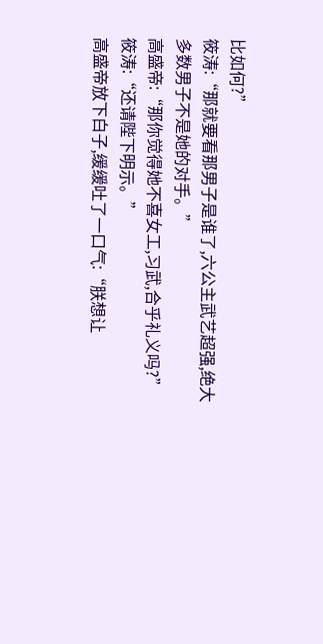比如何?”
筱涛:“那就要看那男子是谁了,六公主武艺超强,绝大多数男子不是她的对手。”
高盛帝:“那你觉得她不喜女工,习武,合乎礼义吗?”
筱涛:“还请陛下明示。”
高盛帝放下白子,缓缓吐了一口气:“朕想让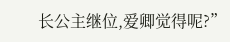长公主继位,爱卿觉得呢?”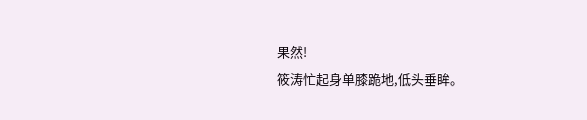果然!
筱涛忙起身单膝跪地,低头垂眸。